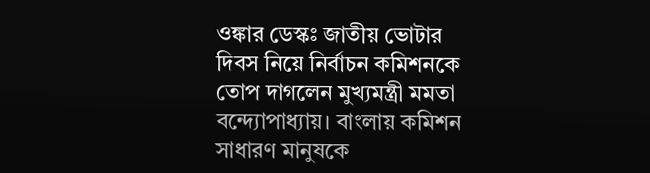ওঙ্কার ডেস্কঃ জাতীয় ভোটার দিবস নিয়ে নির্বাচন কমিশনকে তোপ দাগলেন মুখ্যমন্ত্রী মমতা বন্দ্যোপাধ্যায়। বাংলায় কমিশন সাধারণ মানুষকে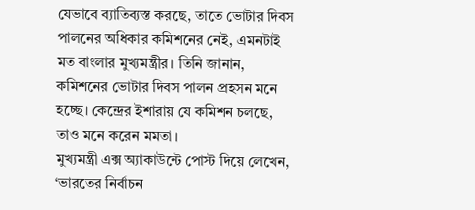যেভাবে ব্যাতিব্যস্ত করছে, তাতে ভোটার দিবস পালনের অধিকার কমিশনের নেই, এমনটাই মত বাংলার মুখ্যমন্ত্রীর। তিনি জানান, কমিশনের ভোটার দিবস পালন প্রহসন মনে হচ্ছে। কেন্দ্রের ইশারায় যে কমিশন চলছে, তাও মনে করেন মমতা।
মুখ্যমন্ত্রী এক্স অ্যাকাউন্টে পোস্ট দিয়ে লেখেন, ‘ভারতের নির্বাচন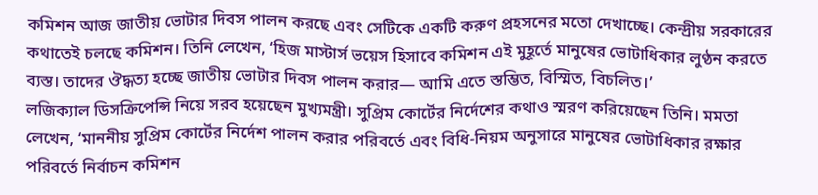কমিশন আজ জাতীয় ভোটার দিবস পালন করছে এবং সেটিকে একটি করুণ প্রহসনের মতো দেখাচ্ছে। কেন্দ্রীয় সরকারের কথাতেই চলছে কমিশন। তিনি লেখেন, ‘হিজ মাস্টার্স ভয়েস হিসাবে কমিশন এই মুহূর্তে মানুষের ভোটাধিকার লুণ্ঠন করতে ব্যস্ত। তাদের ঔদ্ধত্য হচ্ছে জাতীয় ভোটার দিবস পালন করার— আমি এতে স্তম্ভিত, বিস্মিত, বিচলিত।’
লজিক্যাল ডিসক্রিপেন্সি নিয়ে সরব হয়েছেন মুখ্যমন্ত্রী। সুপ্রিম কোর্টের নির্দেশের কথাও স্মরণ করিয়েছেন তিনি। মমতা লেখেন, ‘মাননীয় সুপ্রিম কোর্টের নির্দেশ পালন করার পরিবর্তে এবং বিধি-নিয়ম অনুসারে মানুষের ভোটাধিকার রক্ষার পরিবর্তে নির্বাচন কমিশন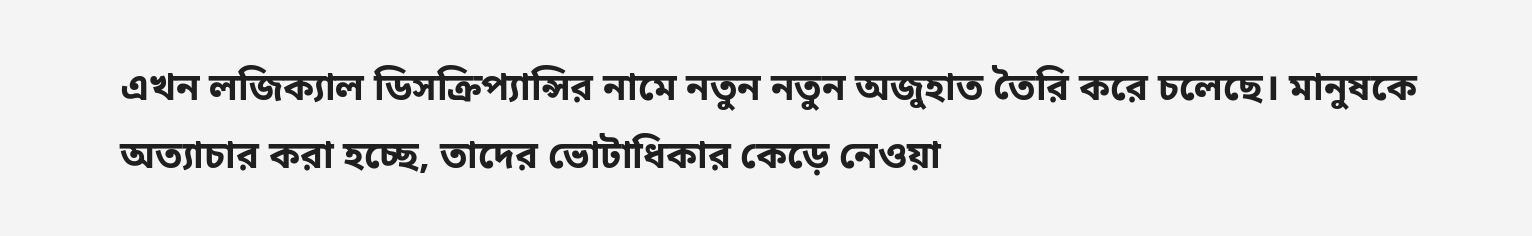এখন লজিক্যাল ডিসক্রিপ্যান্সির নামে নতুন নতুন অজুহাত তৈরি করে চলেছে। মানুষকে অত্যাচার করা হচ্ছে, তাদের ভোটাধিকার কেড়ে নেওয়া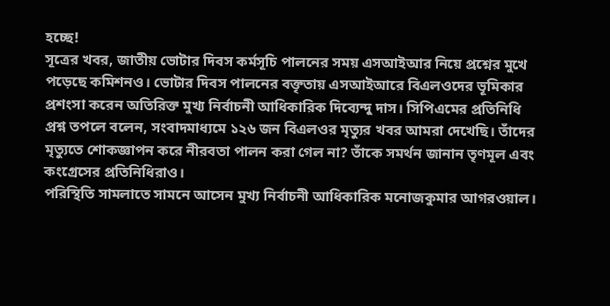হচ্ছে!
সূত্রের খবর, জাতীয় ভোটার দিবস কর্মসূচি পালনের সময় এসআইআর নিয়ে প্রশ্নের মুখে পড়েছে কমিশনও। ভোটার দিবস পালনের বক্তৃতায় এসআইআরে বিএলওদের ভূমিকার প্রশংসা করেন অতিরিক্ত মুখ্য নির্বাচনী আধিকারিক দিব্যেন্দু দাস। সিপিএমের প্রতিনিধি প্রশ্ন তপলে বলেন, সংবাদমাধ্যমে ১২৬ জন বিএলওর মৃত্যুর খবর আমরা দেখেছি। তাঁদের মৃত্যুতে শোকজ্ঞাপন করে নীরবতা পালন করা গেল না? তাঁকে সমর্থন জানান তৃণমূল এবং কংগ্রেসের প্রতিনিধিরাও।
পরিস্থিতি সামলাতে সামনে আসেন মুখ্য নির্বাচনী আধিকারিক মনোজকুমার আগরওয়াল।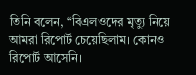তিনি বলেন, ‘‘বিএলওদের মৃত্যু নিয়ে আমরা রিপোর্ট চেয়েছিলাম। কোনও রিপোর্ট আসেনি।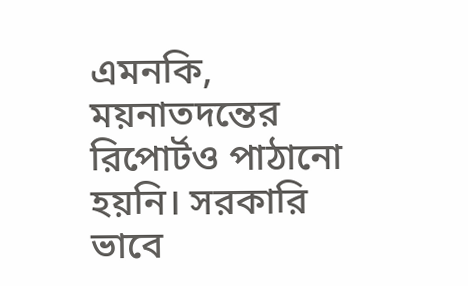এমনকি, ময়নাতদন্তের রিপোর্টও পাঠানো হয়নি। সরকারি ভাবে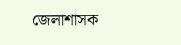জেলাশাসক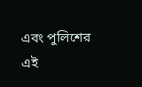এবং পুলিশের এই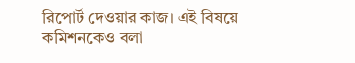রিপোর্ট দেওয়ার কাজ। এই বিষয়ে কমিশনকেও বলা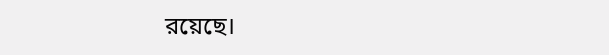রয়েছে।